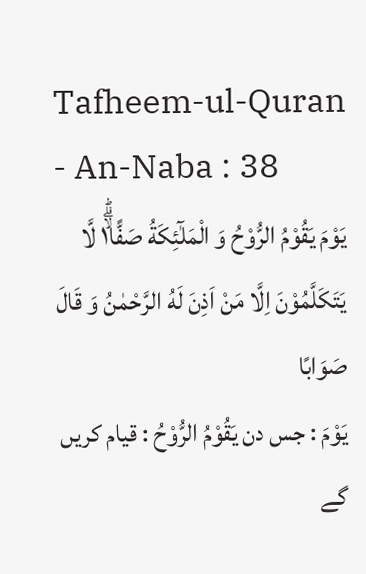Tafheem-ul-Quran - An-Naba : 38
یَوْمَ یَقُوْمُ الرُّوْحُ وَ الْمَلٰٓئِكَةُ صَفًّا١ۙۗؕ لَّا یَتَكَلَّمُوْنَ اِلَّا مَنْ اَذِنَ لَهُ الرَّحْمٰنُ وَ قَالَ صَوَابًا
يَوْمَ : جس دن يَقُوْمُ الرُّوْحُ : قیام کریں گے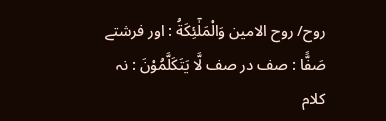روح/ روح الامین وَالْمَلٰٓئِكَةُ : اور فرشتے صَفًّا : صف در صف لَّا يَتَكَلَّمُوْنَ : نہ کلام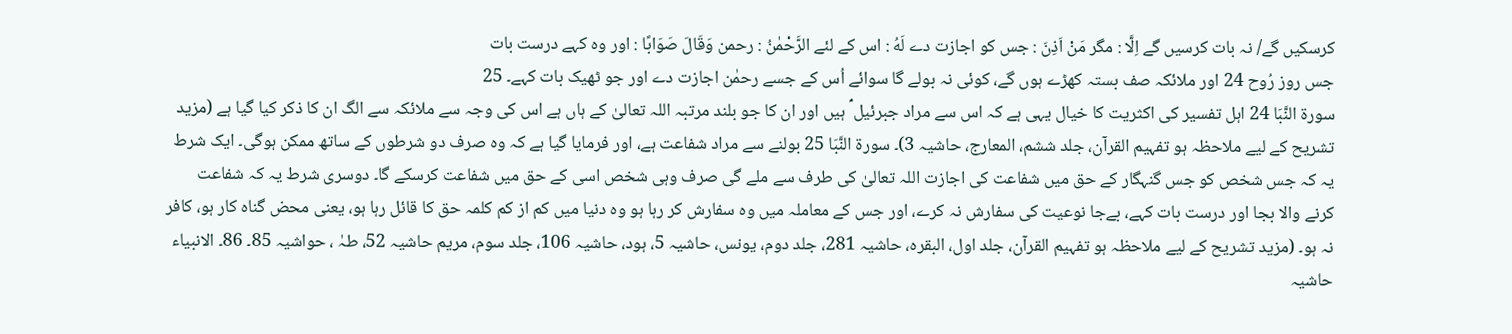کرسکیں گے/ نہ بات کرسیں گے اِلَّا : مگر مَنْ اَذِنَ : جس کو اجازت دے لَهُ : اس کے لئے الرَّحْمٰنُ : رحمن وَقَالَ صَوَابًا : اور وہ کہے درست بات
جس روز رُوح 24 اور ملائکہ صف بستہ کھڑے ہوں گے، کوئی نہ بولے گا سوائے اُس کے جسے رحمٰن اجازت دے اور جو ٹھیک بات کہے۔ 25
سورة النَّبَا 24 اہل تفسیر کی اکثریت کا خیال یہی ہے کہ اس سے مراد جبرئیل ؑ ہیں اور ان کا جو بلند مرتبہ اللہ تعالیٰ کے ہاں ہے اس کی وجہ سے ملائکہ سے الگ ان کا ذکر کیا گیا ہے (مزید تشریح کے لیے ملاحظہ ہو تفہیم القرآن، جلد ششم، المعارج، حاشیہ 3)۔ سورة النَّبَا 25 بولنے سے مراد شفاعت ہے، اور فرمایا گیا ہے کہ وہ صرف دو شرطوں کے ساتھ ممکن ہوگی۔ ایک شرط یہ کہ جس شخص کو جس گنہگار کے حق میں شفاعت کی اجازت اللہ تعالیٰ کی طرف سے ملے گی صرف وہی شخص اسی کے حق میں شفاعت کرسکے گا۔ دوسری شرط یہ کہ شفاعت کرنے والا بجا اور درست بات کہے، بےجا نوعیت کی سفارش نہ کرے، اور جس کے معاملہ میں وہ سفارش کر رہا ہو وہ دنیا میں کم از کم کلمہ حق کا قائل رہا ہو، یعنی محض گناہ کار ہو، کافر نہ ہو۔ (مزید تشریح کے لیے ملاحظہ ہو تفہیم القرآن، جلد اول، البقرہ، حاشیہ 281، جلد دوم، یونس، حاشیہ 5، ہود، حاشیہ 106، جلد سوم، مریم حاشیہ 52، طہٰ ، حواشیہ 85۔ 86۔ الانبیاء حاشیہ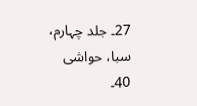27۔ جلد چہارم، سبا، حواشی 40۔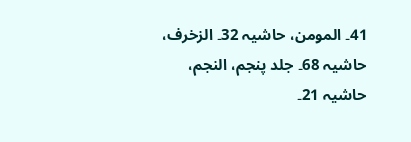41۔ المومن، حاشیہ 32۔ الزخرف، حاشیہ 68۔ جلد پنجم، النجم، حاشیہ 21۔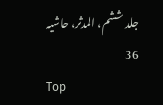جلد ششم، المدثر، حاشیہ 36
Top